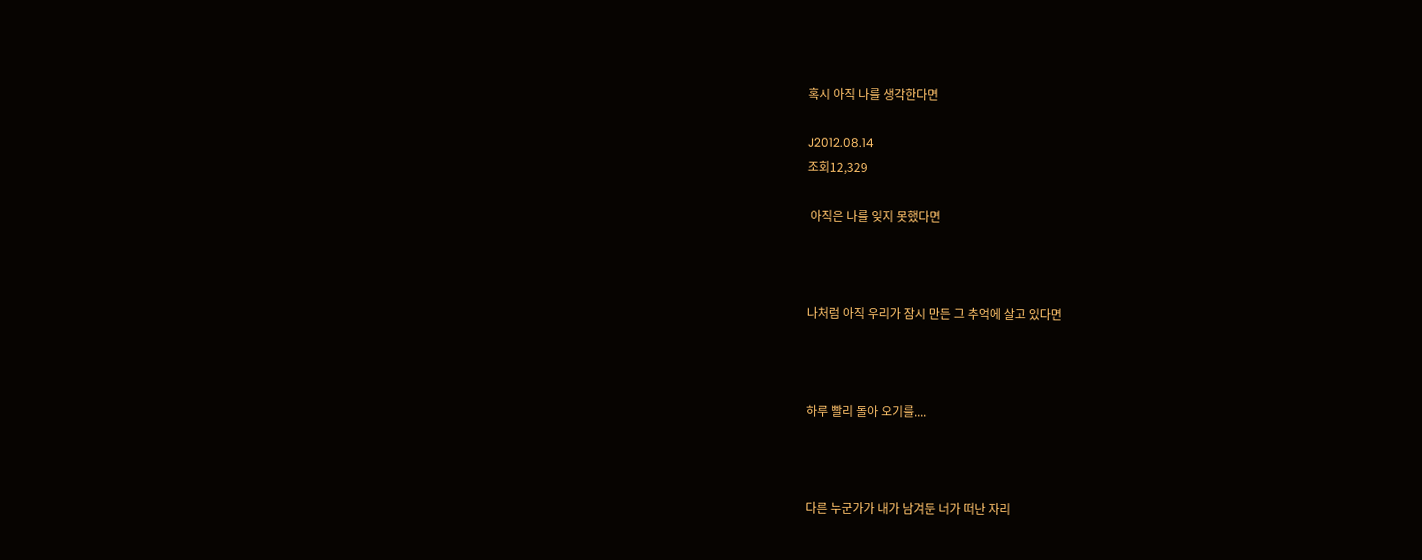혹시 아직 나를 생각한다면

J2012.08.14
조회12,329

 아직은 나를 잊지 못했다면



나처럼 아직 우리가 잠시 만든 그 추억에 살고 있다면



하루 빨리 돌아 오기를....



다른 누군가가 내가 남겨둔 너가 떠난 자리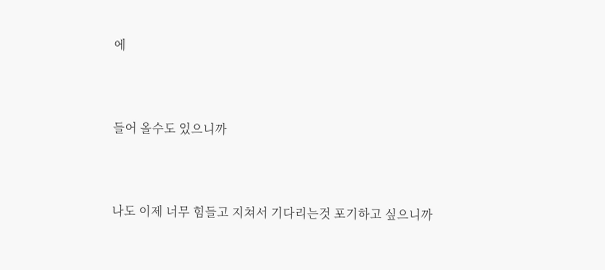에



들어 올수도 있으니까



나도 이제 너무 힘들고 지쳐서 기다리는것 포기하고 싶으니까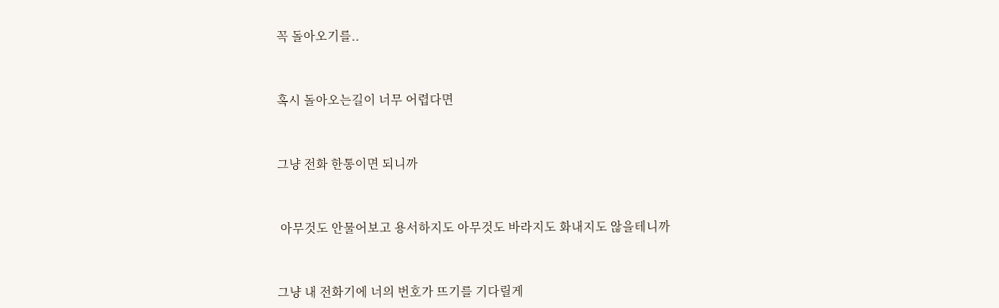꼭 돌아오기를..



혹시 돌아오는길이 너무 어렵다면



그냥 전화 한통이면 되니까



 아무것도 안물어보고 용서하지도 아무것도 바라지도 화내지도 않을테니까



그냥 내 전화기에 너의 번호가 뜨기를 기다릴게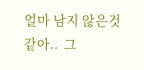얼마 남지 않은것같아..  그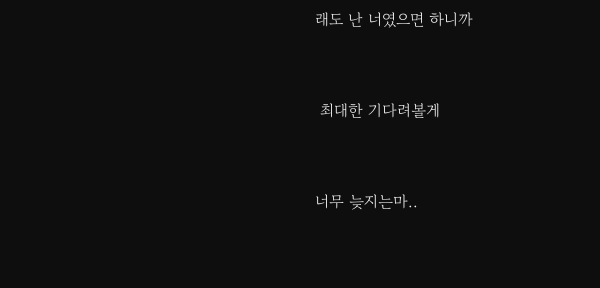래도 난 너였으면 하니까



 최대한 기다려볼게



너무 늦지는마..